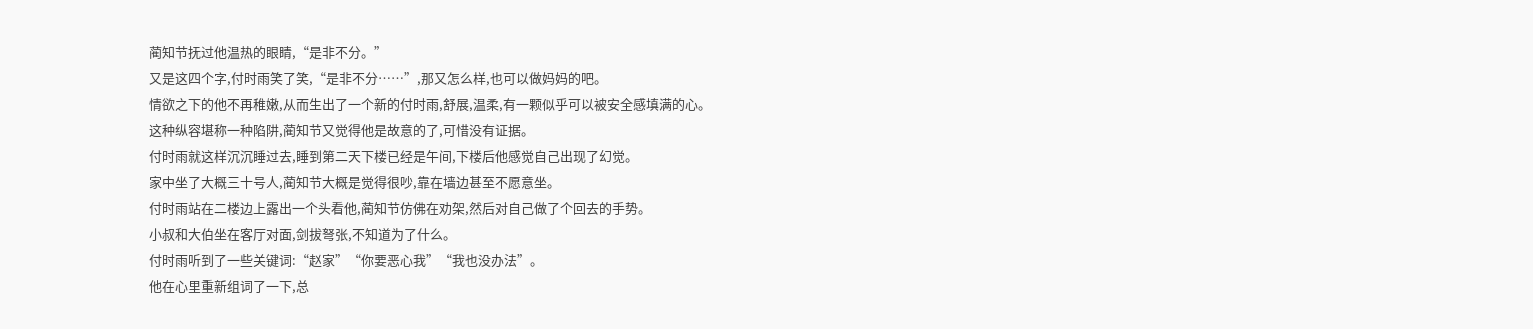蔺知节抚过他温热的眼睛,“是非不分。”
又是这四个字,付时雨笑了笑,“是非不分……”,那又怎么样,也可以做妈妈的吧。
情欲之下的他不再稚嫩,从而生出了一个新的付时雨,舒展,温柔,有一颗似乎可以被安全感填满的心。
这种纵容堪称一种陷阱,蔺知节又觉得他是故意的了,可惜没有证据。
付时雨就这样沉沉睡过去,睡到第二天下楼已经是午间,下楼后他感觉自己出现了幻觉。
家中坐了大概三十号人,蔺知节大概是觉得很吵,靠在墙边甚至不愿意坐。
付时雨站在二楼边上露出一个头看他,蔺知节仿佛在劝架,然后对自己做了个回去的手势。
小叔和大伯坐在客厅对面,剑拔弩张,不知道为了什么。
付时雨听到了一些关键词:“赵家”“你要恶心我”“我也没办法”。
他在心里重新组词了一下,总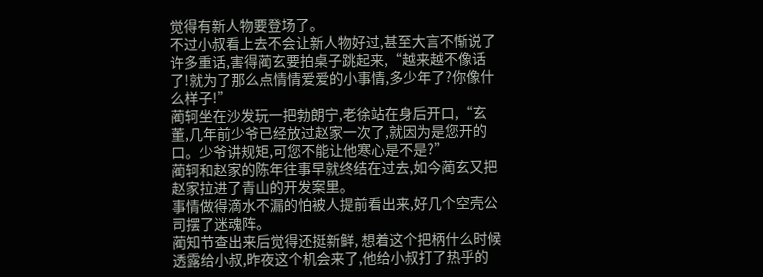觉得有新人物要登场了。
不过小叔看上去不会让新人物好过,甚至大言不惭说了许多重话,害得蔺玄要拍桌子跳起来,“越来越不像话了!就为了那么点情情爱爱的小事情,多少年了?你像什么样子!”
蔺轲坐在沙发玩一把勃朗宁,老徐站在身后开口,“玄董,几年前少爷已经放过赵家一次了,就因为是您开的口。少爷讲规矩,可您不能让他寒心是不是?”
蔺轲和赵家的陈年往事早就终结在过去,如今蔺玄又把赵家拉进了青山的开发案里。
事情做得滴水不漏的怕被人提前看出来,好几个空壳公司摆了迷魂阵。
蔺知节查出来后觉得还挺新鲜, 想着这个把柄什么时候透露给小叔,昨夜这个机会来了,他给小叔打了热乎的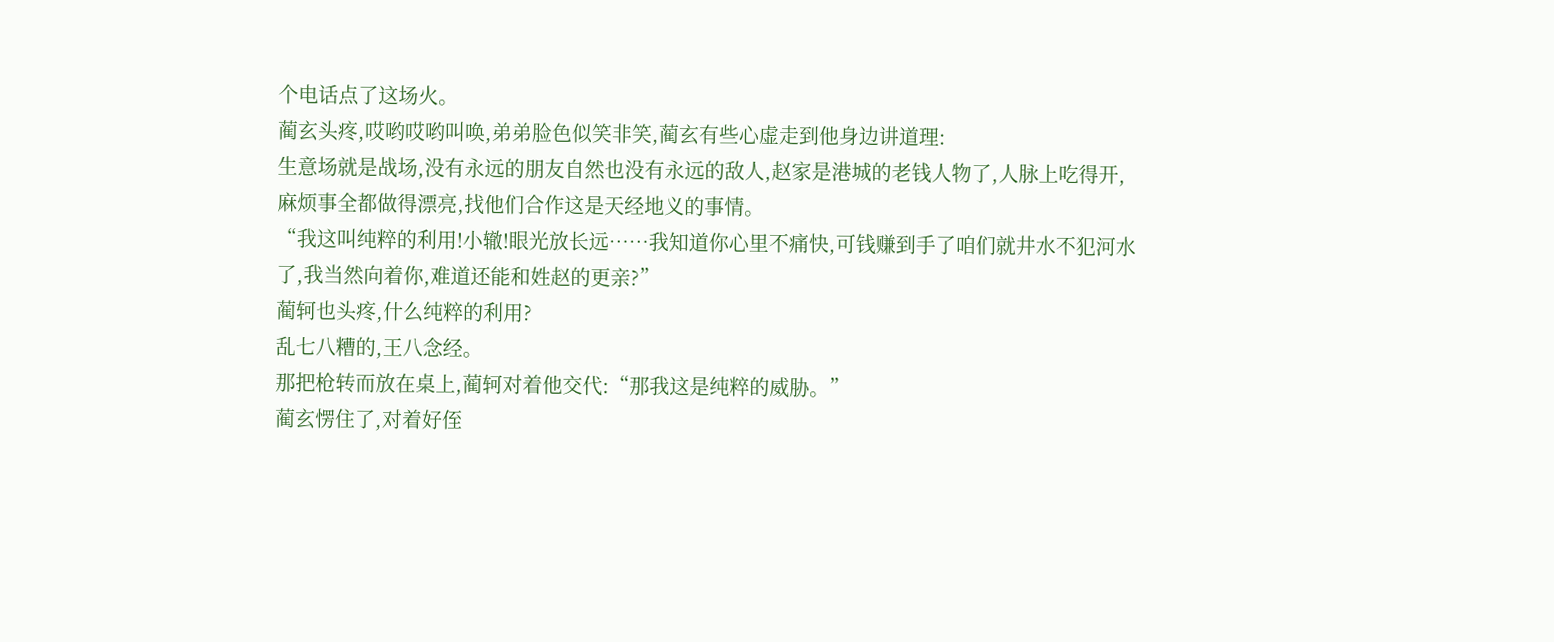个电话点了这场火。
蔺玄头疼,哎哟哎哟叫唤,弟弟脸色似笑非笑,蔺玄有些心虚走到他身边讲道理:
生意场就是战场,没有永远的朋友自然也没有永远的敌人,赵家是港城的老钱人物了,人脉上吃得开,麻烦事全都做得漂亮,找他们合作这是天经地义的事情。
“我这叫纯粹的利用!小辙!眼光放长远……我知道你心里不痛快,可钱赚到手了咱们就井水不犯河水了,我当然向着你,难道还能和姓赵的更亲?”
蔺轲也头疼,什么纯粹的利用?
乱七八糟的,王八念经。
那把枪转而放在桌上,蔺轲对着他交代:“那我这是纯粹的威胁。”
蔺玄愣住了,对着好侄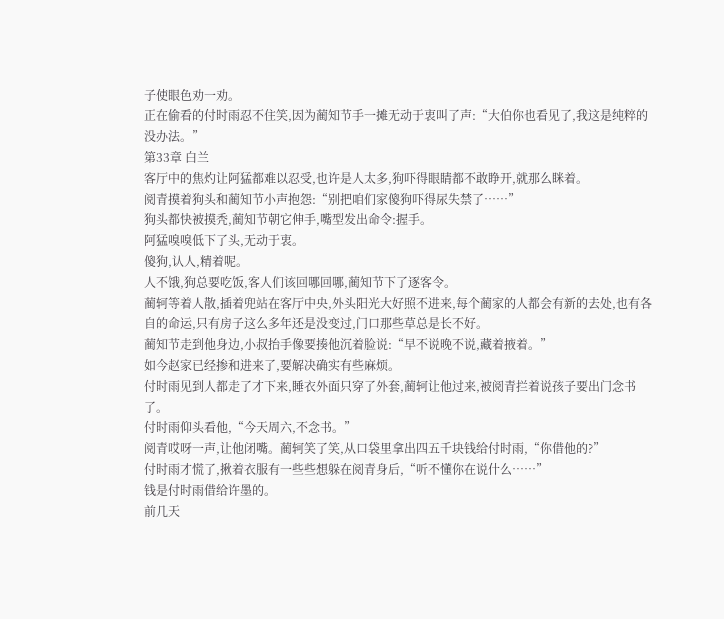子使眼色劝一劝。
正在偷看的付时雨忍不住笑,因为蔺知节手一摊无动于衷叫了声:“大伯你也看见了,我这是纯粹的没办法。”
第33章 白兰
客厅中的焦灼让阿猛都难以忍受,也许是人太多,狗吓得眼睛都不敢睁开,就那么眯着。
阅青摸着狗头和蔺知节小声抱怨:“别把咱们家傻狗吓得尿失禁了……”
狗头都快被摸秃,蔺知节朝它伸手,嘴型发出命令:握手。
阿猛嗅嗅低下了头,无动于衷。
傻狗,认人,精着呢。
人不饿,狗总要吃饭,客人们该回哪回哪,蔺知节下了逐客令。
蔺轲等着人散,插着兜站在客厅中央,外头阳光大好照不进来,每个蔺家的人都会有新的去处,也有各自的命运,只有房子这么多年还是没变过,门口那些草总是长不好。
蔺知节走到他身边,小叔抬手像要揍他沉着脸说:“早不说晚不说,藏着掖着。”
如今赵家已经掺和进来了,要解决确实有些麻烦。
付时雨见到人都走了才下来,睡衣外面只穿了外套,蔺轲让他过来,被阅青拦着说孩子要出门念书了。
付时雨仰头看他,“今天周六,不念书。”
阅青哎呀一声,让他闭嘴。蔺轲笑了笑,从口袋里拿出四五千块钱给付时雨,“你借他的?”
付时雨才慌了,揪着衣服有一些些想躲在阅青身后,“听不懂你在说什么……”
钱是付时雨借给许墨的。
前几天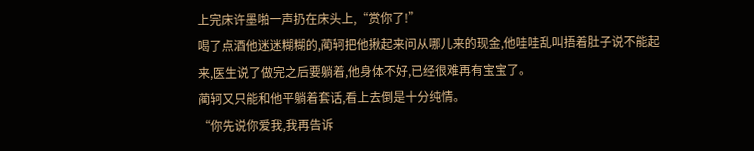上完床许墨啪一声扔在床头上,“赏你了!”
喝了点酒他迷迷糊糊的,蔺轲把他揪起来问从哪儿来的现金,他哇哇乱叫捂着肚子说不能起来,医生说了做完之后要躺着,他身体不好,已经很难再有宝宝了。
蔺轲又只能和他平躺着套话,看上去倒是十分纯情。
“你先说你爱我,我再告诉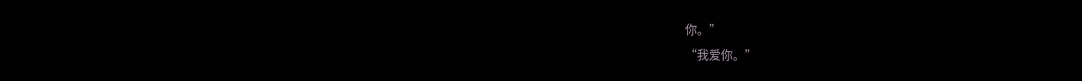你。”
“我爱你。”